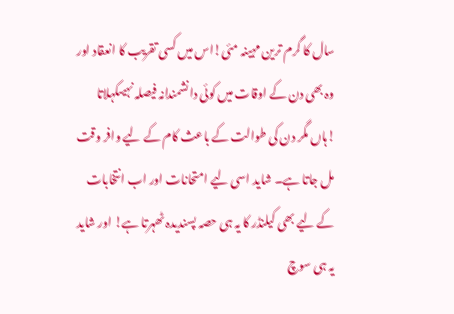سال کا گرم ترین مہینہ مئی!اس میں کسی تقریب کا انعقاد اور وہ بھی دن کے اوقات میں کوئی دانشمندانہ فیصلہ نہیںکہلاتا !ہاں مگر دن کی طوالت کے باعث کام کے لیے وافر وقت مل جاتا ہے۔ شاید اسی لیے امتحانات اور اب انتخابات کے لیے بھی کیلنڈر کا یہ ہی حصہ پسندیدہ ٹھہرتا ہے! اور شاید یہ ہی سوچ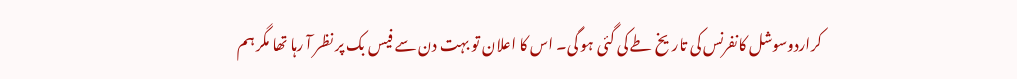کراردوسوشل کانفرنس کی تاریخ طے کی گئی ہو گی۔ اس کا اعلان تو بہت دن سے فیس بک پر نظر آ رہا تھا مگر ہم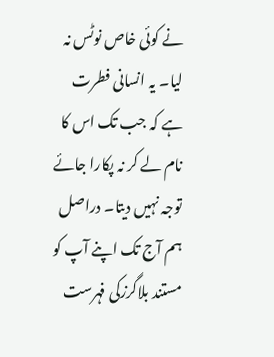نے کوئی خاص نوٹس نہ لیا۔ یہ انسانی فطرت ہے کہ جب تک اس کا نام لے کر نہ پکارا جائے توجہ نہیں دیتا۔ دراصل ہم آج تک اپنے آپ کو مستند بلاگرزکی فہرست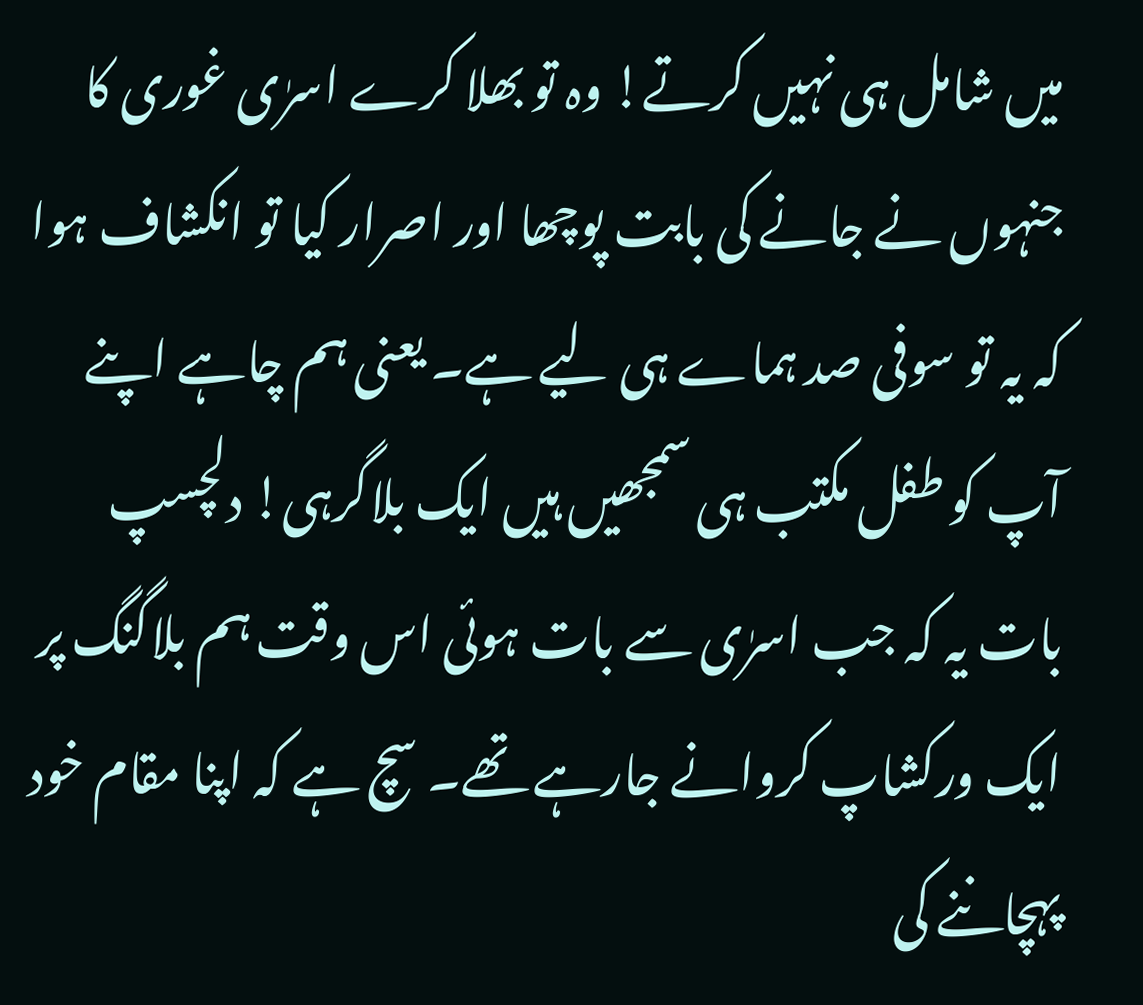میں شامل ہی نہیں کرتے! وہ تو بھلا کرے اسرٰی غوری کا جنہوں نے جانے کی بابت پوچھا اور اصرار کیا تو انکشاف ہوا کہ یہ تو سوفی صد ہماے ہی لیے ہے۔ یعنی ہم چاہے اپنے آپ کو طفل مکتب ہی سمجھیں ہیں ایک بلاگرہی! دلچسپ بات یہ کہ جب اسرٰی سے بات ہوئی اس وقت ہم بلاگنگ پر ایک ورکشاپ کروانے جارہے تھے۔ سچ ہے کہ اپنا مقام خود پہچاننے کی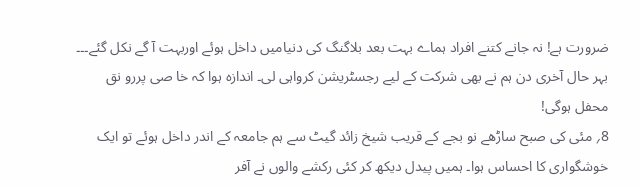ضرورت ہے! نہ جانے کتنے افراد ہماے بہت بعد بلاگنگ کی دنیامیں داخل ہوئے اوربہت آ گے نکل گئے۔۔۔ بہر حال آخری دن ہم نے بھی شرکت کے لیے رجسٹریشن کرواہی لی۔ اندازہ ہوا کہ خا صی پررو نق محفل ہوگی!
8؍ مئی کی صبح ساڑھے نو بجے کے قریب شیخ زائد گیٹ سے ہم جامعہ کے اندر داخل ہوئے تو ایک خوشگواری کا احساس ہوا۔ ہمیں پیدل دیکھ کر کئی رکشے والوں نے آفر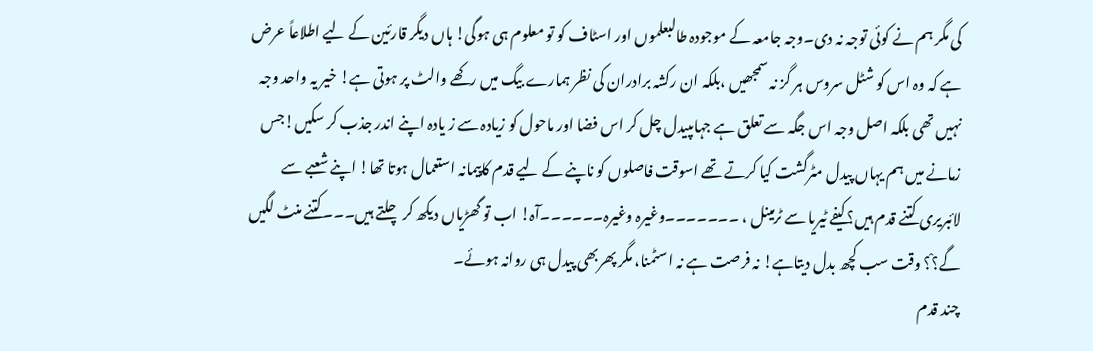کی مگر ہم نے کوئی توجہ نہ دی۔وجہ جامعہ کے موجودہ طالبعلموں اور اسٹاف کو تو معلوم ہی ہوگی! ہاں دیگر قارئین کے لیے اطلاعاً عرض ہے کہ وہ اس کو شٹل سروس ہر گز نہ سمجھیں ،بلکہ ان رکشہ برادران کی نظر ہمارے بیگ میں رکھے والٹ پر ہوتی ہے! خیر یہ واحد وجہ نہیں تھی بلکہ اصل وجہ اس جگہ سے تعلق ہے جہاںپیدل چل کر اس فضا اور ماحول کو زیادہ سے ز یادہ اپنے اندر جذب کر سکیں!جس زمانے میں ہم یہاں پیدل مٹرگشت کیا کرتے تھے اسوقت فاصلوں کو ناپنے کے لیے قدم کاپیمانہ استعمال ہوتا تھا! اپنے شعبے سے لائبریری کتنے قدم ہیں؟ کیفے ٹیریا سے ٹرمینل ، ۔۔۔۔۔۔۔وغیرہ وغیرہ۔۔۔۔۔۔آہ! اب تو گھڑیاں دیکھ کر چلتے ہیں۔۔۔کتنے منٹ لگیں گے؟ْ؟ وقت سب کچھ بدل دیتاہے! نہ فرصت ہے نہ اسٹمنا، مگر پھربھی پیدل ہی روانہ ہوئے۔
چند قدم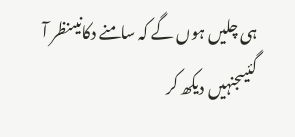ہی چلیں ہوں گے کہ سامنے دکانیںنظر آ گئیںجنہیں دیکھ کر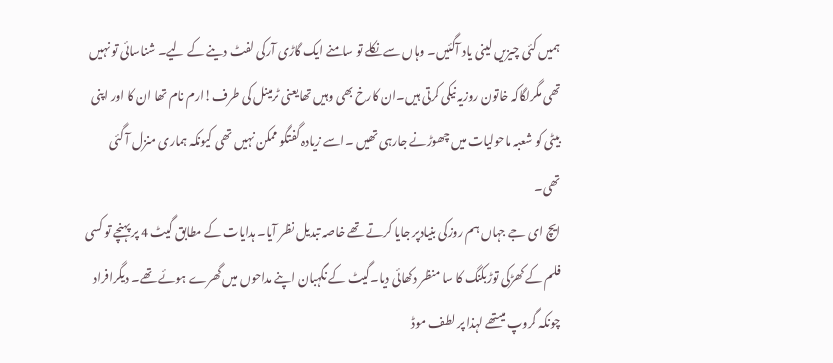ہمیں کئی چیزیں لینی یاد آگئیں۔ وہاں سے نکلے تو سامنے ایک گاڑی آرکی لفٹ دینے کے لیے۔ شناسائی تو نہیں تھی مگرلگاکہ خاتون روزیہ نیکی کرتی ہیں۔ان کارخ بھی وہیں تھایعنی ٹرمینل کی طرف!ارم نام تھا ان کا اور اپنی بیٹی کو شعبہ ماحولیات میں چھوڑنے جارہی تھیں ۔اسے زیادہ گفتگو ممکن نہیں تھی کیونکہ ہماری منزل آ گئی تھی۔
ایچ ای جے جہاں ہم روزکی بنیادپر جایا کرتے تھے خاصہ تبدیل نظر آیا۔ ہدایات کے مطابق گیٹ 4 پر پہنچے تو کسی فلم کے کھڑکی توڑبکنگ کا سا منظر دکھائی دیا۔گیٹ کے نگہبان اپنے مداحوں میں گھرے ہوئے تھے۔ دیگرافراد چونکہ گروپ میںتھے لہذا پر لطف موڈ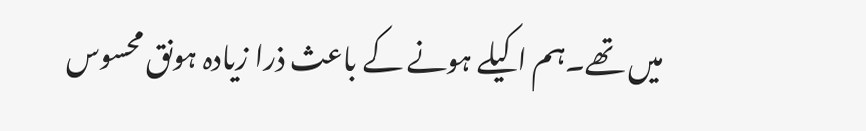میں تھے۔ہم اکیلے ہونے کے باعث ذرا زیادہ ہونق محسوس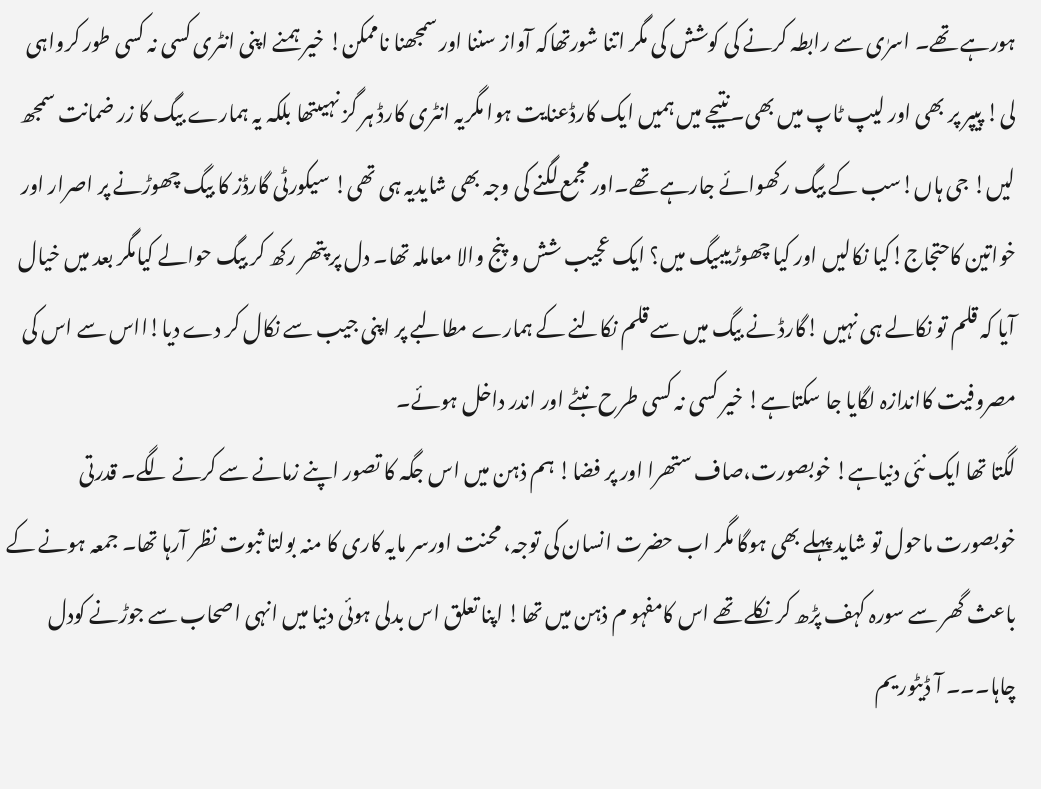ہورہے تھے۔ اسرٰی سے رابطہ کرنے کی کوشش کی مگر اتنا شورتھاکہ آواز سننا اور سمجھنا ناممکن! خیر ہمنے اپنی انٹری کسی نہ کسی طور کرواہی لی! پیپر پر بھی اور لیپ ٹاپ میں بھی۔نتیجے میں ہمیں ایک کارڈعنایت ہوا مگریہ انٹری کارڈ ہر گز نہیںتھا بلکہ یہ ہمارے بیگ کا زر ضمانت سمجھ لیں! جی ہاں!سب کے بیگ رکھوائے جارہے تھے۔اور مجمع لگنے کی وجہ بھی شایدیہ ہی تھی! سیکورٹی گارڈز کا بیگ چھوڑنے پر اصرار اور خواتین کاحتجاج!کیا نکالیں اور کیا چھوڑیںبیگ میں؟ ایک عجیب شش و پنج والا معاملہ تھا۔ دل پر پتھر رکھ کر بیگ حوالے کیامگر بعد میں خیال آیا کہ قلم تو نکالے ہی نہیں !گارڈ نے بیگ میں سے قلم نکالنے کے ہمارے مطالبے پر اپنی جیب سے نکال کر دے دیا!ااس سے اس کی مصروفیت کااندازہ لگایا جا سکتاہے! خیر کسی نہ کسی طرح نبٹے اور اندر داخل ہوئے۔
لگتا تھا ایک نئی دنیاہے! خوبصورت،صاف ستھرا اور پر فضا! ہم ذہن میں اس جگہ کا تصور اپنے زمانے سے کرنے لگے۔ قدرتی خوبصورت ماحول تو شاید پہلے بھی ہوگا مگر اب حضرت انسان کی توجہ، محنت اورسر مایہ کاری کا منہ بولتا ثبوت نظر آرہا تھا۔ جمعہ ہونے کے باعث گھر سے سورہ کہف پڑھ کر نکلے تھے اس کامفہو م ذہن میں تھا! اپنا تعلق اس بدلی ہوئی دنیا میں انہی اصحاب سے جوڑنے کودل چاہا۔۔۔ آ ڈیٹوریم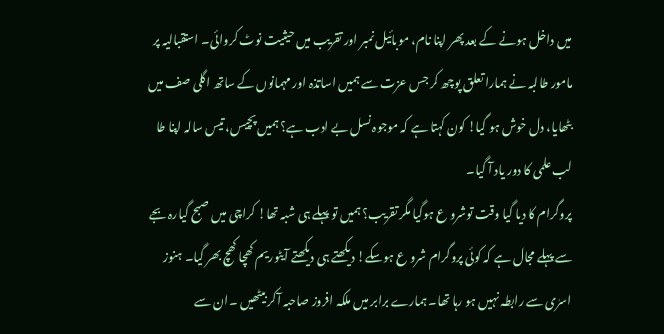میں داخل ہونے کے بعد پھر اپنا نام، موبائیل نمبر اور تقریب میں حیثیت نوٹ کروائی۔ استقبالیہ پر مامور طالبہ نے ہمارا تعلق پوچھ کر جس عزت سے ہمیں اساتذہ اور مہمانوں کے ساتھ اگلی صف میں بٹھایا، دل خوش ہو گیا! کون کہتا ہے کہ موجوہ نسل بے ادب ہے؟ ہمیں پچیس، تیس سالہ اپنا طا لب علمی کا دور یاد آ گیا۔
پروگرام کا دیا گیا وقت توشرو ع ہوگیا مگر تقریب؟ ہمیں تو پہلے ہی شبہ تھا! کراچی میں صبح گیارہ بجے سے پہلے مجال ہے کہ کوئی پروگرام شرو ع ہوسکے! دیکھتے ہی دیکھتے آیٹوریم کھچا کھچ بھر گیا۔ ہنوز اسرٰی سے رابطہ نہیں ہو رہا تھا۔ ہمارے برابر میں ملکہ افروز صاحبہ آکر بیٹھیں ۔ان سے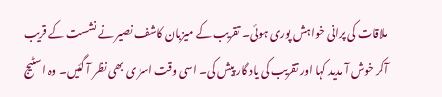ملاقات کی پرانی خواہش پوری ہوئی۔ تقریب کے میزبان کاشف نصیر نے نشست کے قریب آکر خوش آ مدید کہا اور تقریب کی یاد گار پیش کی۔ اسی وقت اسرٰ ی بھی نظر آ گئیں۔ وہ اسٹیج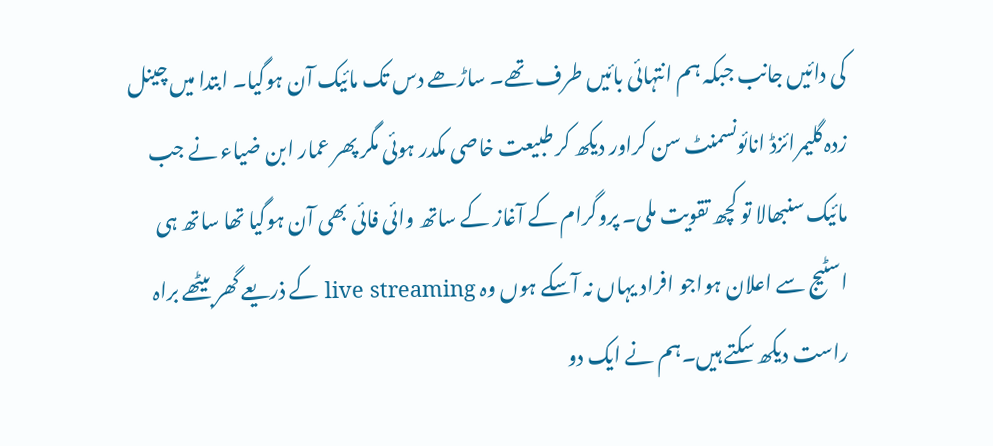کی دائیں جانب جبکہ ہم انتہائی بائیں طرف تھے۔ ساڑھے دس تک مائیک آن ہوگیا۔ ابتدا میں چینل زدہ گلیمرائزڈ انائونسمنٹ سن کراور دیکھ کر طبیعت خاصی مکدر ہوئی مگر پھر عمار ابن ضیاء نے جب مائیک سنبھالا تو کچھ تقویت ملی۔ پروگرام کے آغاز کے ساتھ وائی فائی بھی آن ہوگیا تھا ساتھ ہی اسٹیج سے اعلان ہواجو افراد یہاں نہ آسکے ہوں وہ live streaming کے ذریعے گھر بیٹھے براہ راست دیکھ سکتے ہیں۔ہم نے ایک دو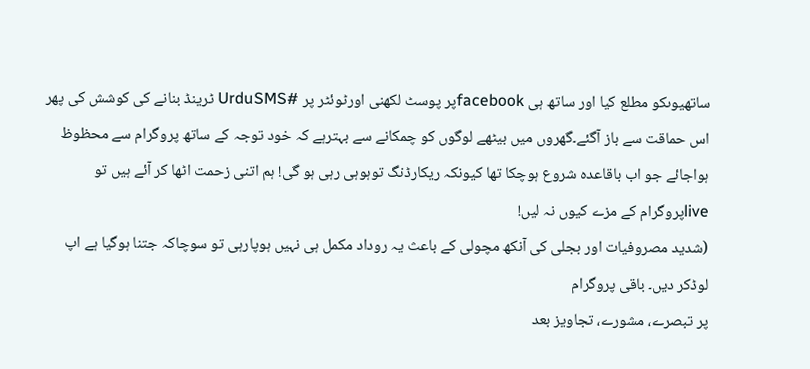ساتھیوںکو مطلع کیا اور ساتھ ہی facebookپر پوسٹ لکھنی اورٹوئٹر پر #UrduSMS ٹرینڈ بنانے کی کوشش کی پھر اس حماقت سے باز آگئے۔گھروں میں بیٹھے لوگوں کو چمکانے سے بہترہے کہ خود توجہ کے ساتھ پروگرام سے محظوظ ہواجائے جو اب باقاعدہ شروع ہوچکا تھا کیونکہ ریکارڈنگ توہوہی رہی ہو گی! ہم اتنی زحمت اٹھا کر آئے ہیں تو liveپروگرام کے مزے کیوں نہ لیں!
(شدید مصروفیات اور بجلی کی آنکھ مچولی کے باعث یہ روداد مکمل ہی نہیں ہوپارہی تو سوچاکہ جتنا ہوگیا ہے اپ لوڈکر دیں۔ باقی پروگرام
پر تبصرے، مشورے، تجاویز بعد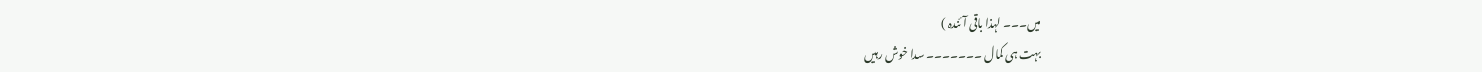میں۔۔۔ لہذا باقی آئندہ )
بہت ہی کمال ۔۔۔۔۔۔۔ سدا خوش رہیں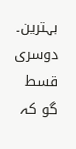بہترین۔ دوسری قسط گو کہ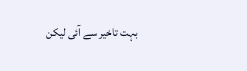بہت تاخیر سے آئی لیکن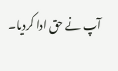آپ نے حق ادا کردیا۔